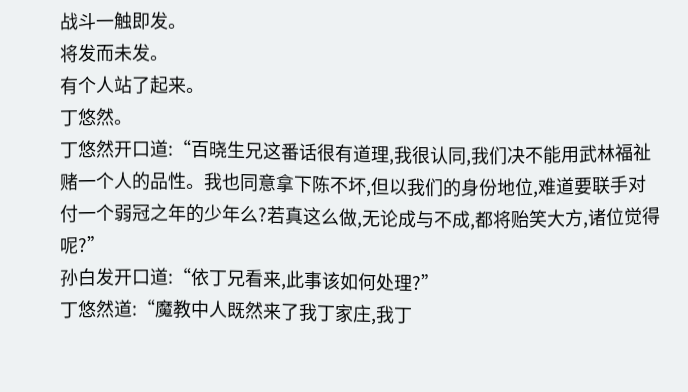战斗一触即发。
将发而未发。
有个人站了起来。
丁悠然。
丁悠然开口道:“百晓生兄这番话很有道理,我很认同,我们决不能用武林福祉赌一个人的品性。我也同意拿下陈不坏,但以我们的身份地位,难道要联手对付一个弱冠之年的少年么?若真这么做,无论成与不成,都将贻笑大方,诸位觉得呢?”
孙白发开口道:“依丁兄看来,此事该如何处理?”
丁悠然道:“魔教中人既然来了我丁家庄,我丁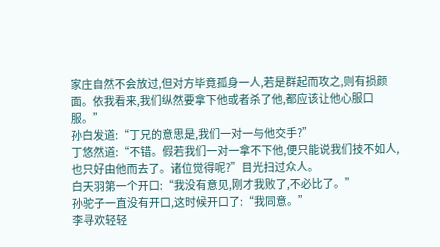家庄自然不会放过,但对方毕竟孤身一人,若是群起而攻之,则有损颜面。依我看来,我们纵然要拿下他或者杀了他,都应该让他心服口服。”
孙白发道:“丁兄的意思是,我们一对一与他交手?”
丁悠然道:“不错。假若我们一对一拿不下他,便只能说我们技不如人,也只好由他而去了。诸位觉得呢?”目光扫过众人。
白天羽第一个开口:“我没有意见,刚才我败了,不必比了。”
孙驼子一直没有开口,这时候开口了:“我同意。”
李寻欢轻轻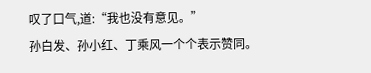叹了口气,道:“我也没有意见。”
孙白发、孙小红、丁乘风一个个表示赞同。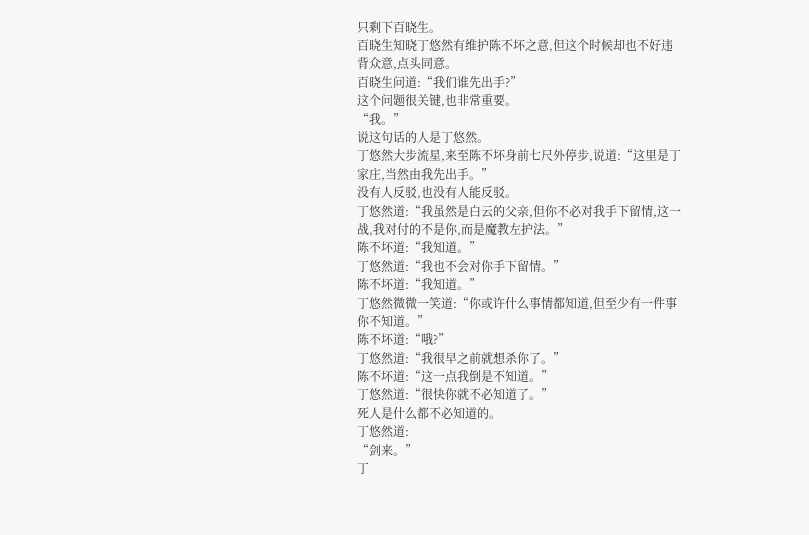只剩下百晓生。
百晓生知晓丁悠然有维护陈不坏之意,但这个时候却也不好违背众意,点头同意。
百晓生问道:“我们谁先出手?”
这个问题很关键,也非常重要。
“我。”
说这句话的人是丁悠然。
丁悠然大步流星,来至陈不坏身前七尺外停步,说道:“这里是丁家庄,当然由我先出手。”
没有人反驳,也没有人能反驳。
丁悠然道:“我虽然是白云的父亲,但你不必对我手下留情,这一战,我对付的不是你,而是魔教左护法。”
陈不坏道:“我知道。”
丁悠然道:“我也不会对你手下留情。”
陈不坏道:“我知道。”
丁悠然微微一笑道:“你或许什么事情都知道,但至少有一件事你不知道。”
陈不坏道:“哦?”
丁悠然道:“我很早之前就想杀你了。”
陈不坏道:“这一点我倒是不知道。”
丁悠然道:“很快你就不必知道了。”
死人是什么都不必知道的。
丁悠然道:
“剑来。”
丁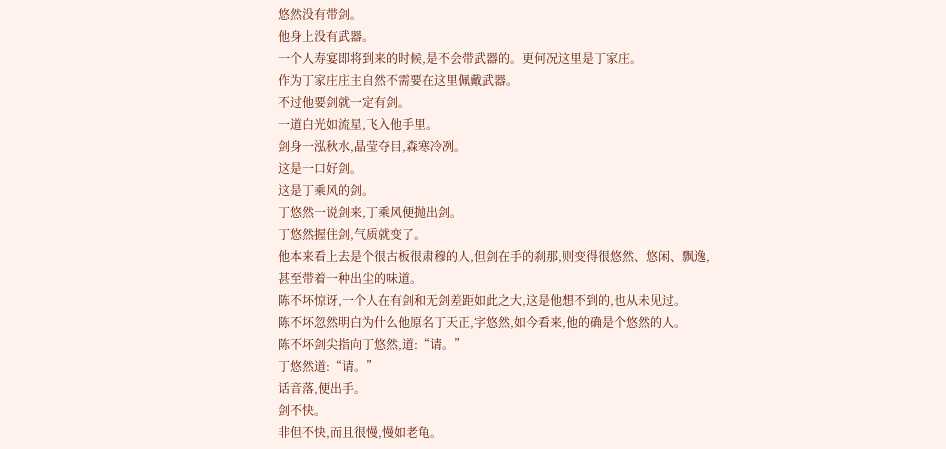悠然没有带剑。
他身上没有武器。
一个人寿宴即将到来的时候,是不会带武器的。更何况这里是丁家庄。
作为丁家庄庄主自然不需要在这里佩戴武器。
不过他要剑就一定有剑。
一道白光如流星,飞入他手里。
剑身一泓秋水,晶莹夺目,森寒冷冽。
这是一口好剑。
这是丁乘风的剑。
丁悠然一说剑来,丁乘风便抛出剑。
丁悠然握住剑,气质就变了。
他本来看上去是个很古板很肃穆的人,但剑在手的刹那,则变得很悠然、悠闲、飘逸,甚至带着一种出尘的味道。
陈不坏惊讶,一个人在有剑和无剑差距如此之大,这是他想不到的,也从未见过。
陈不坏忽然明白为什么他原名丁天正,字悠然,如今看来,他的确是个悠然的人。
陈不坏剑尖指向丁悠然,道:“请。”
丁悠然道:“请。”
话音落,便出手。
剑不快。
非但不快,而且很慢,慢如老龟。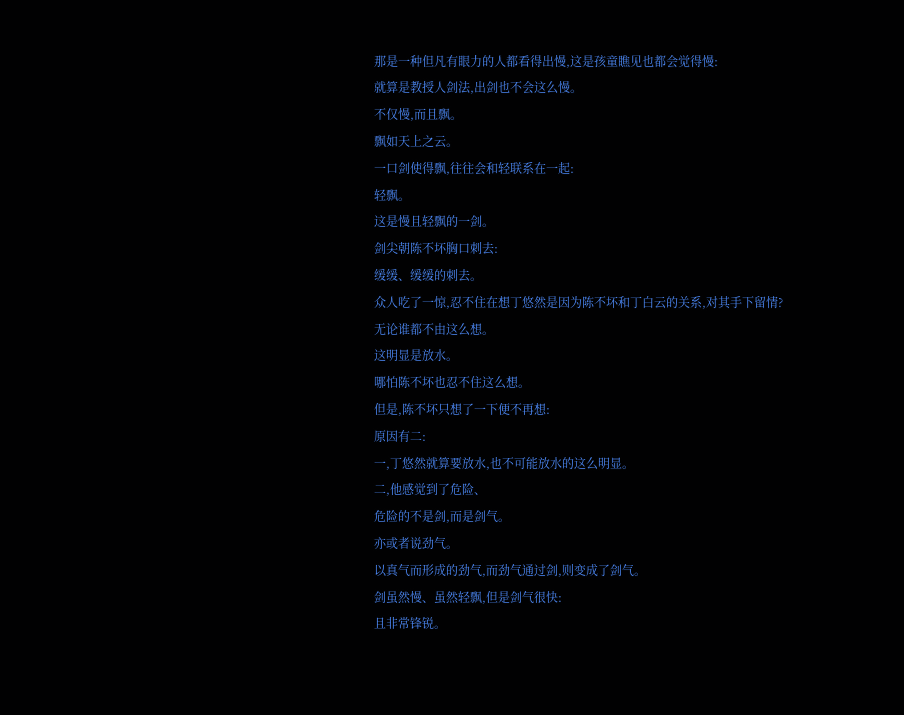那是一种但凡有眼力的人都看得出慢,这是孩童瞧见也都会觉得慢:
就算是教授人剑法,出剑也不会这么慢。
不仅慢,而且飘。
飘如天上之云。
一口剑使得飘,往往会和轻联系在一起:
轻飘。
这是慢且轻飘的一剑。
剑尖朝陈不坏胸口刺去:
缓缓、缓缓的刺去。
众人吃了一惊,忍不住在想丁悠然是因为陈不坏和丁白云的关系,对其手下留情?
无论谁都不由这么想。
这明显是放水。
哪怕陈不坏也忍不住这么想。
但是,陈不坏只想了一下便不再想:
原因有二:
一,丁悠然就算要放水,也不可能放水的这么明显。
二,他感觉到了危险、
危险的不是剑,而是剑气。
亦或者说劲气。
以真气而形成的劲气,而劲气通过剑,则变成了剑气。
剑虽然慢、虽然轻飘,但是剑气很快:
且非常锋锐。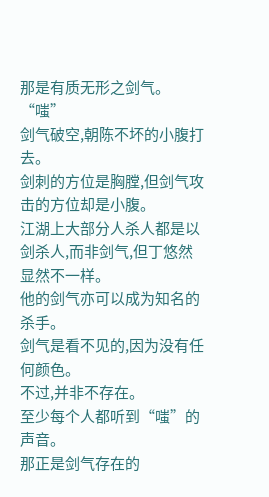那是有质无形之剑气。
“嗤”
剑气破空,朝陈不坏的小腹打去。
剑刺的方位是胸膛,但剑气攻击的方位却是小腹。
江湖上大部分人杀人都是以剑杀人,而非剑气,但丁悠然显然不一样。
他的剑气亦可以成为知名的杀手。
剑气是看不见的,因为没有任何颜色。
不过,并非不存在。
至少每个人都听到“嗤”的声音。
那正是剑气存在的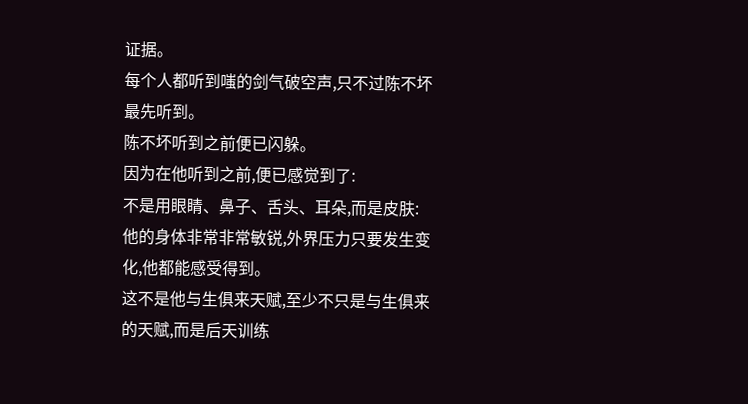证据。
每个人都听到嗤的剑气破空声,只不过陈不坏最先听到。
陈不坏听到之前便已闪躲。
因为在他听到之前,便已感觉到了:
不是用眼睛、鼻子、舌头、耳朵,而是皮肤:
他的身体非常非常敏锐,外界压力只要发生变化,他都能感受得到。
这不是他与生俱来天赋,至少不只是与生俱来的天赋,而是后天训练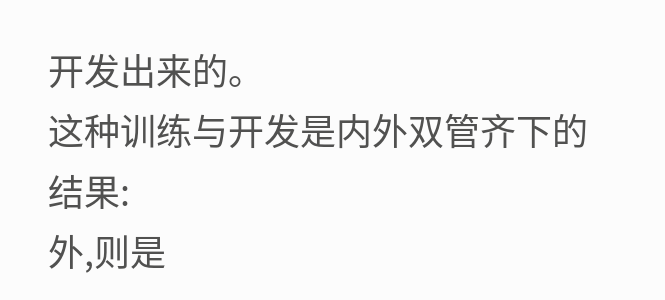开发出来的。
这种训练与开发是内外双管齐下的结果:
外,则是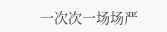一次次一场场严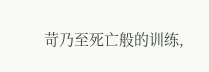苛乃至死亡般的训练,